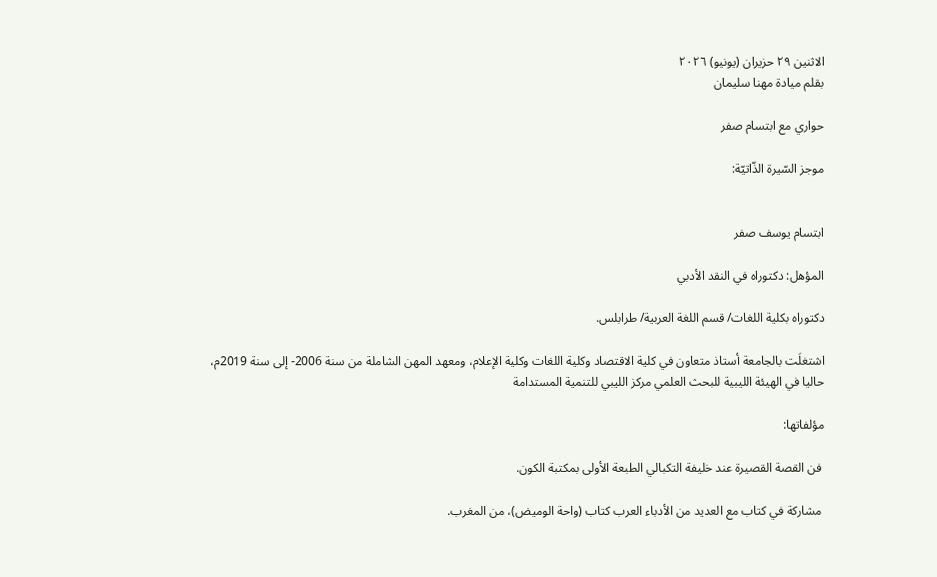الاثنين ٢٩ حزيران (يونيو) ٢٠٢٦
بقلم ميادة مهنا سليمان

حواري مع ابتسام صفر

موجز السّيرة الذّاتيّة:


ابتسام يوسف صفر

المؤهل: دكتوراه في النقد الأدبي

دكتوراه بكلية اللغات/ قسم اللغة العربية/ طرابلس.

اشتغلَت بالجامعة أستاذ متعاون في كلية الاقتصاد وكلية اللغات وكلية الإعلام، ومعهد المهن الشاملة من سنة 2006- إلى سنة 2019م، حاليا في الهيئة الليبية للبحث العلمي مركز الليبي للتنمية المستدامة

مؤلفاتها:

 فن القصة القصيرة عند خليفة التكبالي الطبعة الأولى بمكتبة الكون.

 مشاركة في كتاب مع العديد من الأدباء العرب كتاب (واحة الوميض)، من المغرب.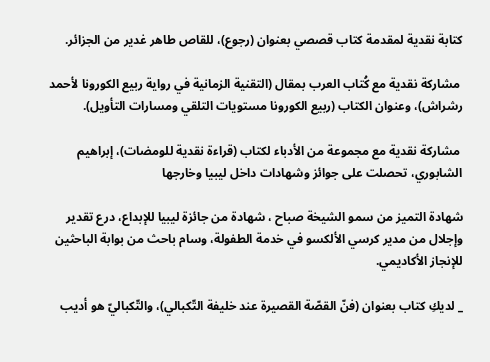كتابة نقدية لمقدمة كتاب قصصي بعنوان (رجوع)، للقاص طاهر غدير من الجزائر.

 مشاركة نقدية مع كُتاب العرب بمقال (التقنية الزمانية في رواية ربيع الكورونا لأحمد رشراش)، وعنوان الكتاب (ربيع الكورونا مستويات التلقي ومسارات التأويل).

 مشاركة نقدية مع مجموعة من الأدباء لكتاب (قراءة نقدية للومضات)، إبراهيم الشابوري، تحصلت على جوائز وشهادات داخل ليبيا وخارجها

شهادة التميز من سمو الشيخة صباح ، شهادة من جائزة ليبيا للإبداع، درع تقدير وإجلال من مدير كرسي الألكسو في خدمة الطفولة، وسام باحث من بوابة الباحثين للإنجاز الأكاديمي.

_ لديكِ كتاب بعنوان (فنّ القصّة القصيرة عند خليفة التّكبالي)، والتّكباليّ هو أديب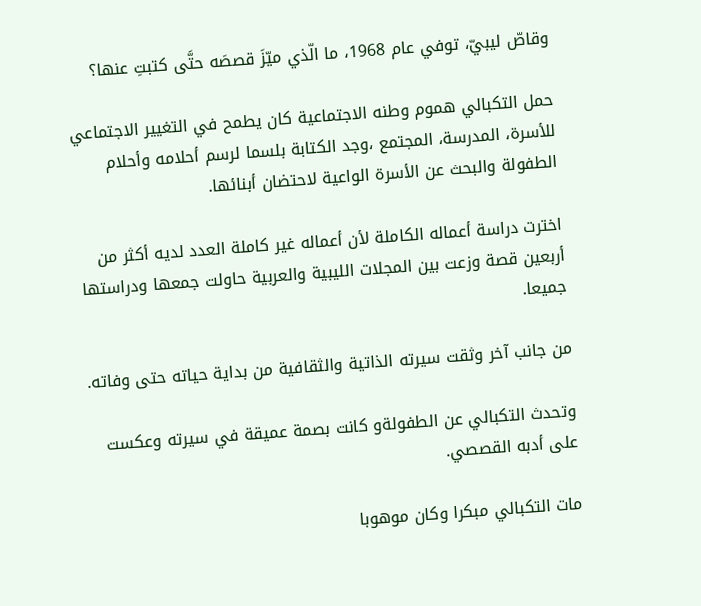وقاصّ ليبيّ، توفي عام 1968، ما الّذي ميّزَ قصصَه حتَّى كتبتِ عنها؟

حمل التكبالي هموم وطنه الاجتماعية كان يطمح في التغيير الاجتماعي للأسرة، المدرسة، المجتمع ،وجد الكتابة بلسما لرسم أحلامه وأحلام الطفولة والبحث عن الأسرة الواعية لاحتضان أبنائها.

اخترت دراسة أعماله الكاملة لأن أعماله غير كاملة العدد لديه أكثر من أربعين قصة وزعت بين المجلات الليبية والعربية حاولت جمعها ودراستها جميعا.

من جانب آخر وثقت سيرته الذاتية والثقافية من بداية حياته حتى وفاته.

وتحدث التكبالي عن الطفولةو كانت بصمة عميقة في سيرته وعكست على أدبه القصصي.

مات التكبالي مبكرا وكان موهوبا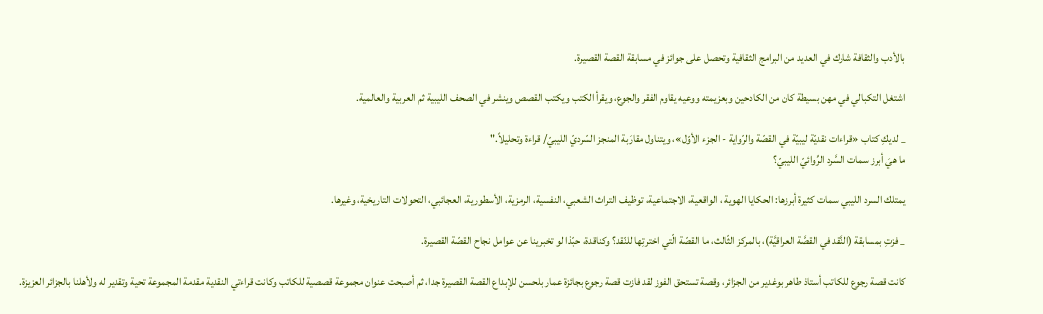بالأدب والثقافة شارك في العديد من البرامج الثقافية وتحصل على جوائز في مسابقة القصة القصيرة.

اشتغل التكبالي في مهن بسيطة كان من الكادحين وبعزيمته ووعيه يقاوم الفقر والجوع، ويقرأ الكتب ويكتب القصص وينشر في الصحف الليبية ثم العربية والعالمية.

_ لديكِ كتاب «قراءات نقديّة ليبيّة في القصّة والرّواية - الجزء الأوّل»، ويتناول مقارَبة المنجز السّرديّ الليبيّ/ قراءة وتحليلاً."
ما هيَ أبرز سمات السَّرد الرِّوائيّ الليبيّ؟

يمتلك السرد الليبي سمات كثيرة أبرزها: الحكايا الهوية ، الواقعية، الاجتماعية، توظيف التراث الشعبي، النفسية، الرمزية، الأسطورية، العجائبي، التحولات التاريخية، وغيرها.

_ فزتِ بمسابقة (النَّقد في القصَّة العراقيَّة)، بالمركز الثّالث، ما القصّة الّتي اخترتِها للنّقد؟ وكناقدة، حبّذا لو تخبرينا عن عوامل نجاح القصّة القصيرة.

كانت قصة رجوع للكاتب أستاذ طاهر بوغدير من الجزائر، وقصة تستحق الفوز لقد فازت قصة رجوع بجائزة عمار بلحسن للإبداع القصة القصيرة جدا، ثم أصبحت عنوان مجموعة قصصية للكاتب وكانت قراءتي النقدية مقدمة المجموعة تحية وتقدير له ولأهلنا بالجزائر العزيزة.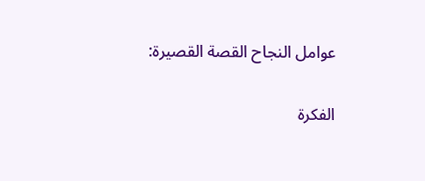عوامل النجاح القصة القصيرة:

الفكرة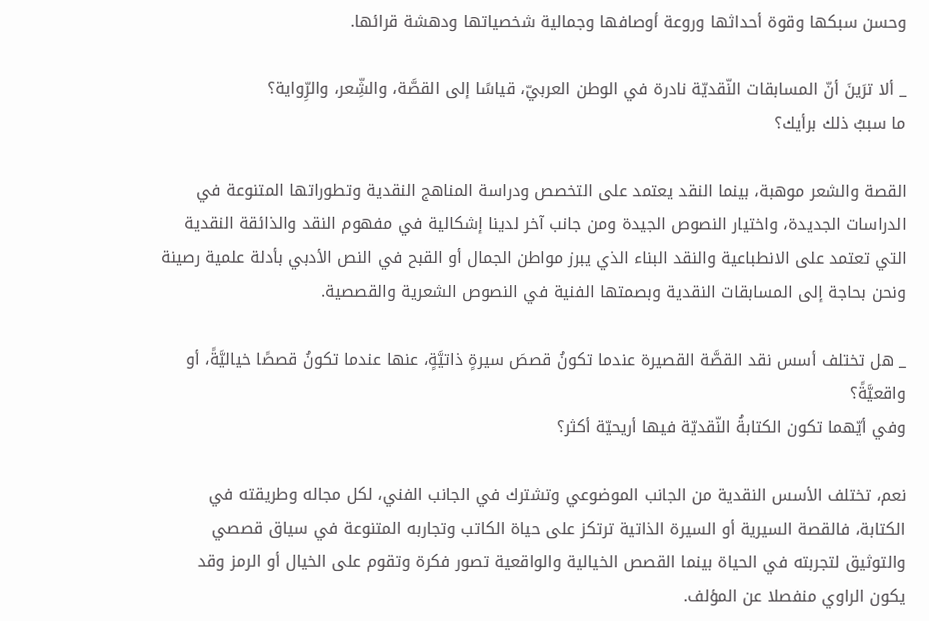وحسن سبكها وقوة أحداثها وروعة أوصافها وجمالية شخصياتها ودهشة قرائها.

_ ألا ترَينَ أنّ المسابقات النّقديّة نادرة في الوطن العربيّ، قياسًا إلى القصَّة، والشِّعر، والرِّواية؟
ما سببُ ذلك برأيك؟

القصة والشعر موهبة، بينما النقد يعتمد على التخصص ودراسة المناهج النقدية وتطوراتها المتنوعة في الدراسات الجديدة، واختيار النصوص الجيدة ومن جانب آخر لدينا إشكالية في مفهوم النقد والذائقة النقدية التي تعتمد على الانطباعية والنقد البناء الذي يبرز مواطن الجمال أو القبح في النص الأدبي بأدلة علمية رصينة ونحن بحاجة إلى المسابقات النقدية وبصمتها الفنية في النصوص الشعرية والقصصية.

_ هل تختلف أسس نقد القصَّة القصيرة عندما تكونُ قصصَ سيرةٍ ذاتيَّةٍ، عنها عندما تكونُ قصصًا خياليَّةً، أو واقعيَّةً؟
وفي أيّهما تكون الكتابةُ النّقديّة فيها أريحيّة أكثر؟

نعم، تختلف الأسس النقدية من الجانب الموضوعي وتشترك في الجانب الفني، لكل مجاله وطريقته في الكتابة، فالقصة السيرية أو السيرة الذاتية ترتكز على حياة الكاتب وتجاربه المتنوعة في سياق قصصي والتوثيق لتجربته في الحياة بينما القصص الخيالية والواقعية تصور فكرة وتقوم على الخيال أو الرمز وقد يكون الراوي منفصلا عن المؤلف.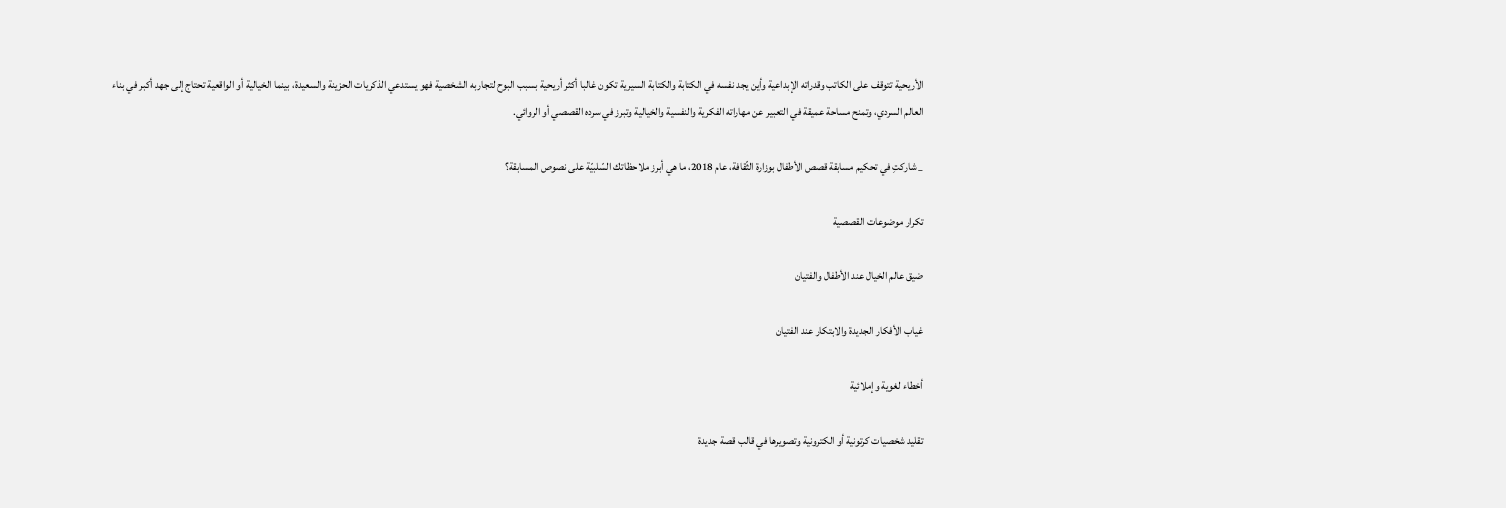الأريحية تتوقف على الكاتب وقدراته الإبداعية وأين يجد نفسه في الكتابة والكتابة السيرية تكون غالبا أكثر أريحية بسبب البوح لتجاربه الشخصية فهو يستدعي الذكريات الحزينة والسعيدة، بينما الخيالية أو الواقعية تحتاج إلى جهد أكبر في بناء العالم السردي، وتمنح مساحة عميقة في التعبير عن مهاراته الفكرية والنفسية والخيالية وتبرز في سرده القصصي أو الروائي.

_ شاركتِ في تحكيم مسابقة قصص الأطفال بوزارة الثّقافة، عام 2018، ما هي أبرز ملاحظاتك السّلبيّة على نصوص المسابقة؟

تكرار موضوعات القصصية

ضيق عالم الخيال عند الأطفال والفتيان

غياب الأفكار الجديدة والابتكار عند الفتيان

أخطاء لغوية وإملائية

تقليد شخصيات كرتونية أو الكترونية وتصويرها في قالب قصة جديدة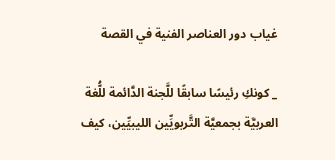غياب دور العناصر الفنية في القصة

_ كونكِ رئيسًا سابقًا للَّجنة الدَّائمة للُّغة العربيَّة بجمعيَّة التَّربويِّين الليبيِّين، كيف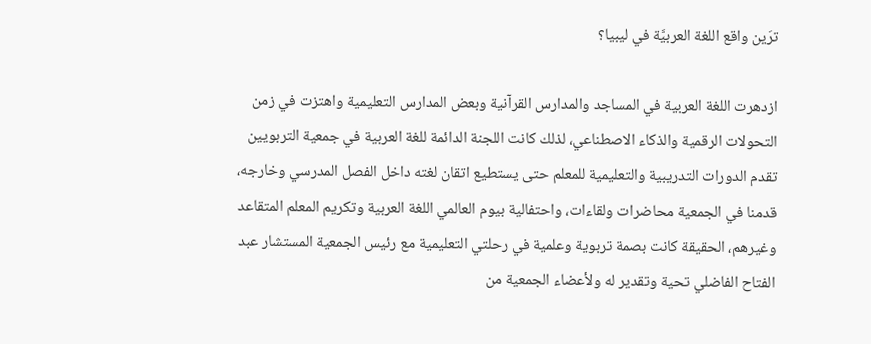ترَين واقع اللغة العربيَّة في ليبيا؟

ازدهرت اللغة العربية في المساجد والمدارس القرآنية وبعض المدارس التعليمية واهتزت في زمن التحولات الرقمية والذكاء الاصطناعي، لذلك كانت اللجنة الدائمة للغة العربية في جمعية التربويين تقدم الدورات التدريبية والتعليمية للمعلم حتى يستطيع اتقان لغته داخل الفصل المدرسي وخارجه، قدمنا في الجمعية محاضرات ولقاءات، واحتفالية بيوم العالمي اللغة العربية وتكريم المعلم المتقاعد وغيرهم، الحقيقة كانت بصمة تربوية وعلمية في رحلتي التعليمية مع رئيس الجمعية المستشار عبد الفتاح الفاضلي تحية وتقدير له ولأعضاء الجمعية من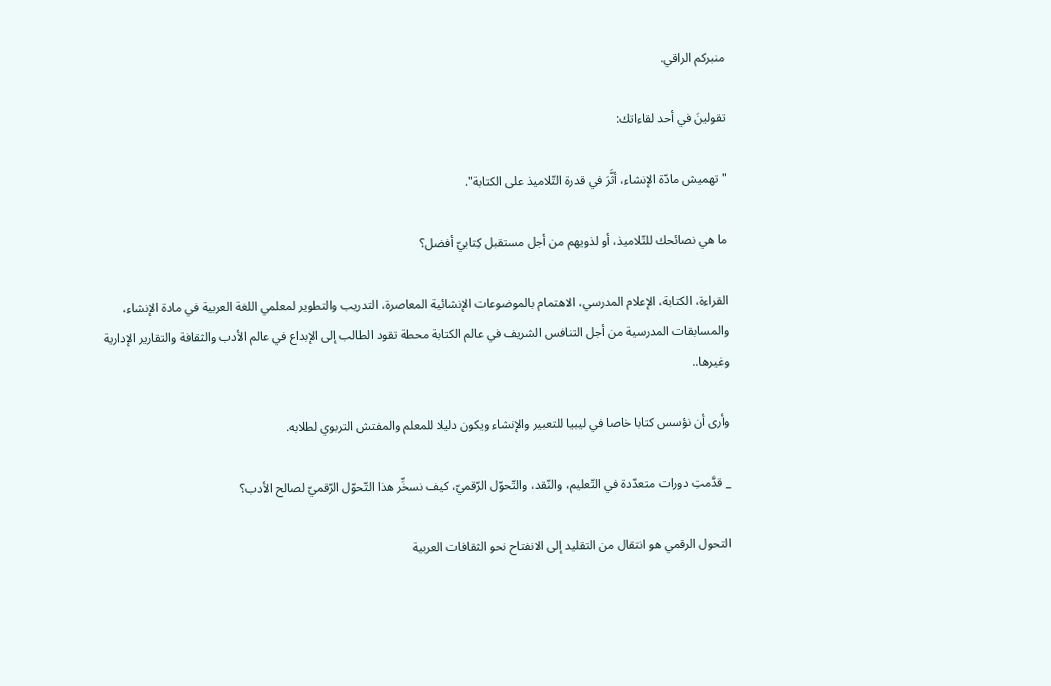منبركم الراقي.

تقولينَ في أحد لقاءاتك:

" تهميش مادّة الإنشاء، أثَّرَ في قدرة التّلاميذ على الكتابة".

ما هي نصائحك للتّلاميذ، أو لذويهم من أجل مستقبل كِتابيّ أفضل؟

القراءة، الكتابة، الإعلام المدرسي، الاهتمام بالموضوعات الإنشائية المعاصرة، التدريب والتطوير لمعلمي اللغة العربية في مادة الإنشاء، والمسابقات المدرسية من أجل التنافس الشريف في عالم الكتابة محطة تقود الطالب إلى الإبداع في عالم الأدب والثقافة والتقارير الإدارية وغيرها..

وأرى أن نؤسس كتابا خاصا في ليبيا للتعبير والإنشاء ويكون دليلا للمعلم والمفتش التربوي لطلابه.

_ قدَّمتِ دورات متعدّدة في التّعليم، والنّقد، والتّحوّل الرّقميّ، كيف نسخِّر هذا التّحوّل الرّقميّ لصالح الأدب؟

التحول الرقمي هو انتقال من التقليد إلى الانفتاح نحو الثقافات العربية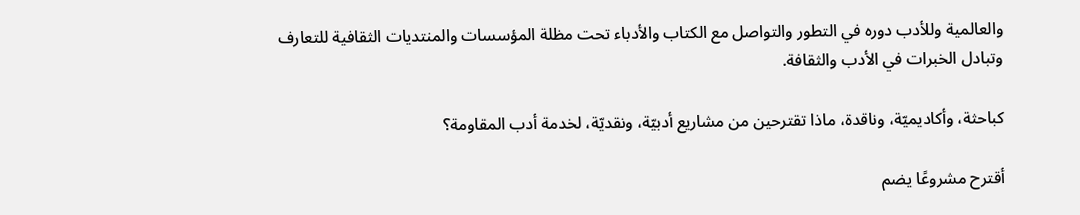والعالمية وللأدب دوره في التطور والتواصل مع الكتاب والأدباء تحت مظلة المؤسسات والمنتديات الثقافية للتعارف وتبادل الخبرات في الأدب والثقافة.

كباحثة، وأكاديميّة، وناقدة، ماذا تقترحين من مشاريع أدبيّة، ونقديّة، لخدمة أدب المقاومة؟

أقترح مشروعًا يضم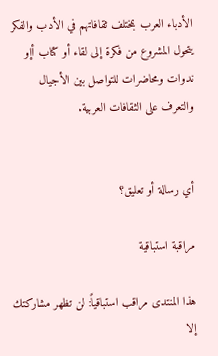الأدباء العرب بمختلف ثقافاتهم في الأدب والفكر يتحول المشروع من فكرة إلى لقاء أو كتاب أإو ندوات ومحاضرات للتواصل بين الأجيال والتعرف على الثقافات العربية.


أي رسالة أو تعليق؟

مراقبة استباقية

هذا المنتدى مراقب استباقياً: لن تظهر مشاركتك إلا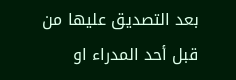بعد التصديق عليها من قبل أحد المدراء او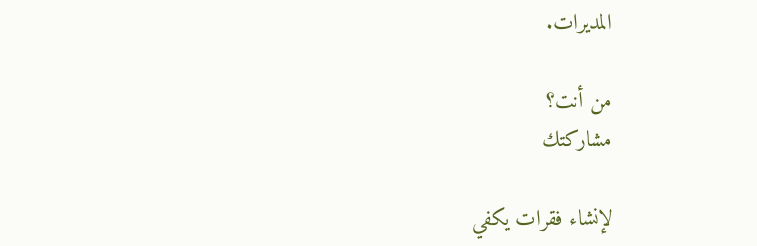المديرات.

من أنت؟
مشاركتك

لإنشاء فقرات يكفي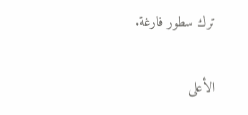ترك سطور فارغة.

الأعلى